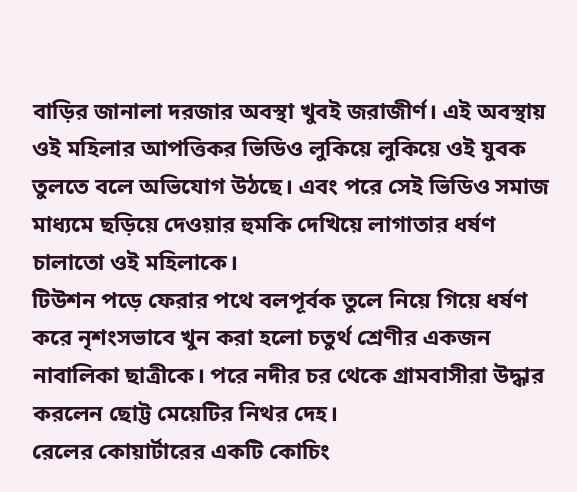বাড়ির জানালা দরজার অবস্থা খুবই জরাজীর্ণ। এই অবস্থায় ওই মহিলার আপত্তিকর ভিডিও লুকিয়ে লুকিয়ে ওই যুবক তুলতে বলে অভিযোগ উঠছে। এবং পরে সেই ভিডিও সমাজ মাধ্যমে ছড়িয়ে দেওয়ার হুমকি দেখিয়ে লাগাতার ধর্ষণ চালাতো ওই মহিলাকে।
টিউশন পড়ে ফেরার পথে বলপূর্বক তুলে নিয়ে গিয়ে ধর্ষণ করে নৃশংসভাবে খুন করা হলো চতুর্থ শ্রেণীর একজন নাবালিকা ছাত্রীকে। পরে নদীর চর থেকে গ্রামবাসীরা উদ্ধার করলেন ছোট্ট মেয়েটির নিথর দেহ।
রেলের কোয়ার্টারের একটি কোচিং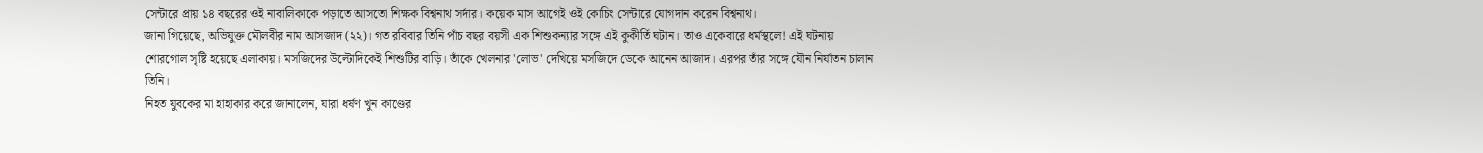সেন্টারে প্রায় ১৪ বছরের ওই নাবালিকাকে পড়াতে আসতো শিক্ষক বিশ্বনাথ সর্দার। কয়েক মাস আগেই ওই কোচিং সেন্টারে যোগদান করেন বিশ্বনাথ।
জানা গিয়েছে, অভিযুক্ত মৌলবীর নাম আসজাদ (২২)। গত রবিবার তিনি পাঁচ বছর বয়সী এক শিশুকন্যার সঙ্গে এই কুকীর্তি ঘটান। তাও একেবারে ধর্মস্থলে! এই ঘটনায় শোরগোল সৃষ্টি হয়েছে এলাকায়। মসজিদের উল্টোদিকেই শিশুটির বাড়ি। তাঁকে খেলনার 'লোভ' দেখিয়ে মসজিদে ডেকে আনেন আজাদ। এরপর তাঁর সঙ্গে যৌন নির্যাতন চালান তিনি।
নিহত যুবকের মা হাহাকার করে জানালেন, যারা ধর্ষণ খুন কাণ্ডের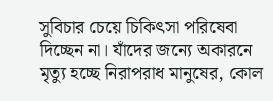সুবিচার চেয়ে চিকিৎসা পরিষেবা দিচ্ছেন না। যাঁদের জন্যে অকারনে মৃত্যু হচ্ছে নিরাপরাধ মানুষের, কোল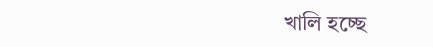খালি হচ্ছে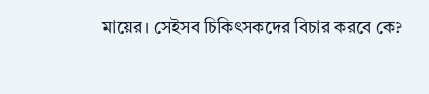মায়ের। সেইসব চিকিৎসকদের বিচার করবে কে?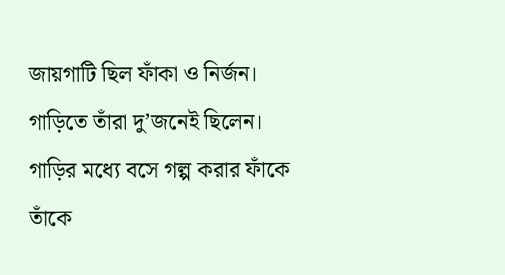জায়গাটি ছিল ফাঁকা ও নির্জন। গাড়িতে তাঁরা দু’জনেই ছিলেন। গাড়ির মধ্যে বসে গল্প করার ফাঁকে তাঁকে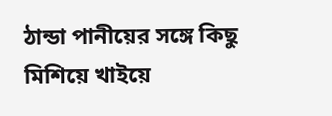ঠান্ডা পানীয়ের সঙ্গে কিছু মিশিয়ে খাইয়ে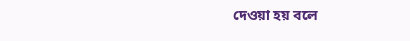দেওয়া হয় বলে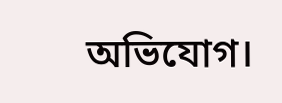অভিযোগ।